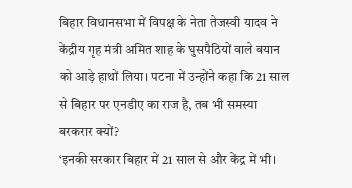बिहार विधानसभा में विपक्ष के नेता तेजस्वी यादव ने केंद्रीय गृह मंत्री अमित शाह के घुसपैठियों वाले बयान को आड़े हाथों लिया। पटना में उन्होंने कहा कि 21 साल से बिहार पर एनडीए का राज है, तब भी समस्या बरकरार क्यों?
‘इनकी सरकार बिहार में 21 साल से और केंद्र में भी।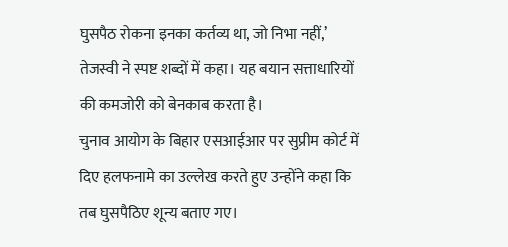घुसपैठ रोकना इनका कर्तव्य था, जो निभा नहीं,’ तेजस्वी ने स्पष्ट शब्दों में कहा। यह बयान सत्ताधारियों की कमजोरी को बेनकाब करता है।
चुनाव आयोग के बिहार एसआईआर पर सुप्रीम कोर्ट में दिए हलफनामे का उल्लेख करते हुए उन्होंने कहा कि तब घुसपैठिए शून्य बताए गए।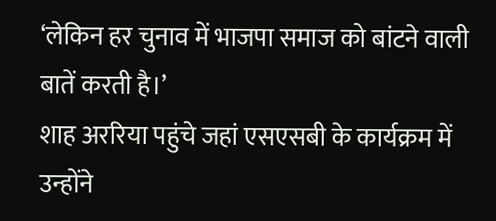‘लेकिन हर चुनाव में भाजपा समाज को बांटने वाली बातें करती है।’
शाह अररिया पहुंचे जहां एसएसबी के कार्यक्रम में उन्होंने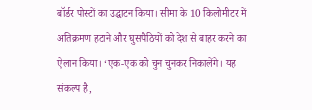बॉर्डर पोस्टों का उद्घाटन किया। सीमा के 10 किलोमीटर में अतिक्रमण हटाने और घुसपैठियों को देश से बाहर करने का ऐलान किया। ‘एक-एक को चुन चुनकर निकालेंगे। यह संकल्प है,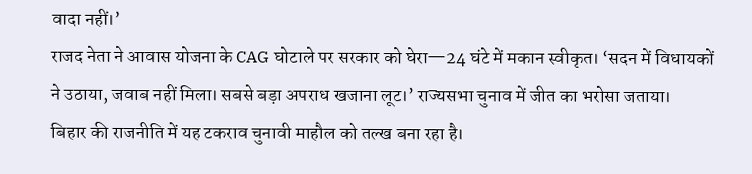वादा नहीं।’
राजद नेता ने आवास योजना के CAG घोटाले पर सरकार को घेरा—24 घंटे में मकान स्वीकृत। ‘सदन में विधायकों ने उठाया, जवाब नहीं मिला। सबसे बड़ा अपराध खजाना लूट।’ राज्यसभा चुनाव में जीत का भरोसा जताया।
बिहार की राजनीति में यह टकराव चुनावी माहौल को तल्ख बना रहा है।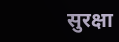सुरक्षा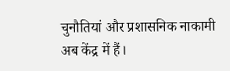चुनौतियां और प्रशासनिक नाकामी अब केंद्र में हैं।